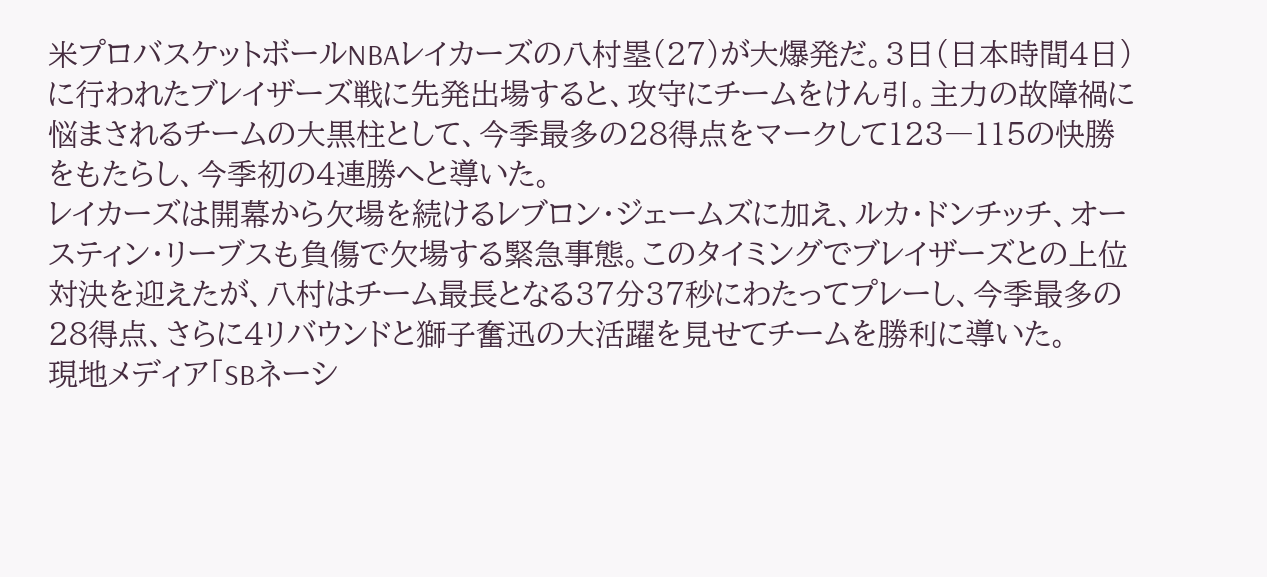米プロバスケットボールNBAレイカーズの八村塁(27)が大爆発だ。3日(日本時間4日)に行われたブレイザーズ戦に先発出場すると、攻守にチームをけん引。主力の故障禍に悩まされるチームの大黒柱として、今季最多の28得点をマークして123―115の快勝をもたらし、今季初の4連勝へと導いた。
レイカーズは開幕から欠場を続けるレブロン・ジェームズに加え、ルカ・ドンチッチ、オースティン・リーブスも負傷で欠場する緊急事態。このタイミングでブレイザーズとの上位対決を迎えたが、八村はチーム最長となる37分37秒にわたってプレーし、今季最多の28得点、さらに4リバウンドと獅子奮迅の大活躍を見せてチームを勝利に導いた。
現地メディア「SBネーシ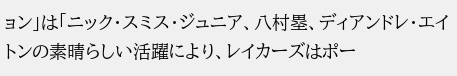ョン」は「ニック・スミス・ジュニア、八村塁、ディアンドレ・エイトンの素晴らしい活躍により、レイカーズはポー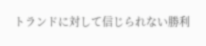トランドに対して信じられない勝利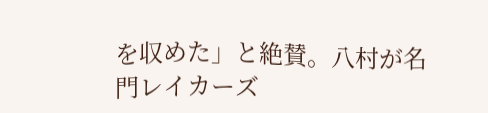を収めた」と絶賛。八村が名門レイカーズ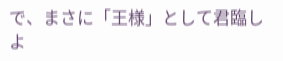で、まさに「王様」として君臨しよ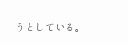うとしている。